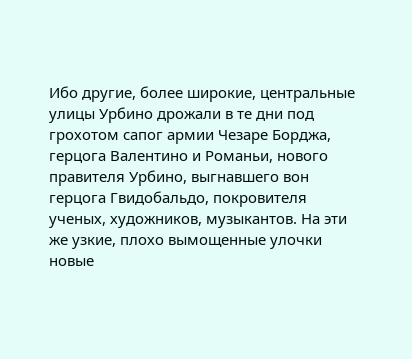Ибо другие, более широкие, центральные улицы Урбино дрожали в те дни под грохотом сапог армии Чезаре Борджа, герцога Валентино и Романьи, нового правителя Урбино, выгнавшего вон герцога Гвидобальдо, покровителя ученых, художников, музыкантов. На эти же узкие, плохо вымощенные улочки новые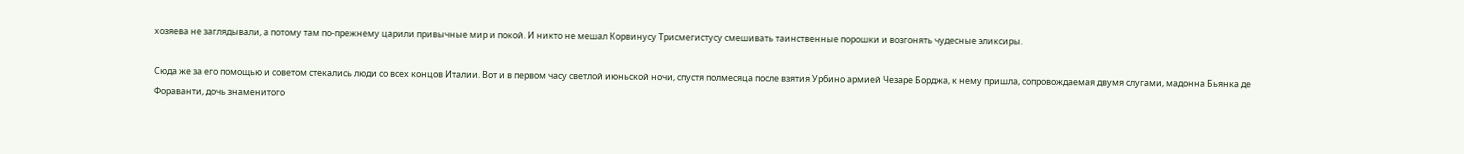хозяева не заглядывали, а потому там по-прежнему царили привычные мир и покой. И никто не мешал Корвинусу Трисмегистусу смешивать таинственные порошки и возгонять чудесные эликсиры.

Сюда же за его помощью и советом стекались люди со всех концов Италии. Вот и в первом часу светлой июньской ночи, спустя полмесяца после взятия Урбино армией Чезаре Борджа, к нему пришла, сопровождаемая двумя слугами, мадонна Бьянка де Фораванти, дочь знаменитого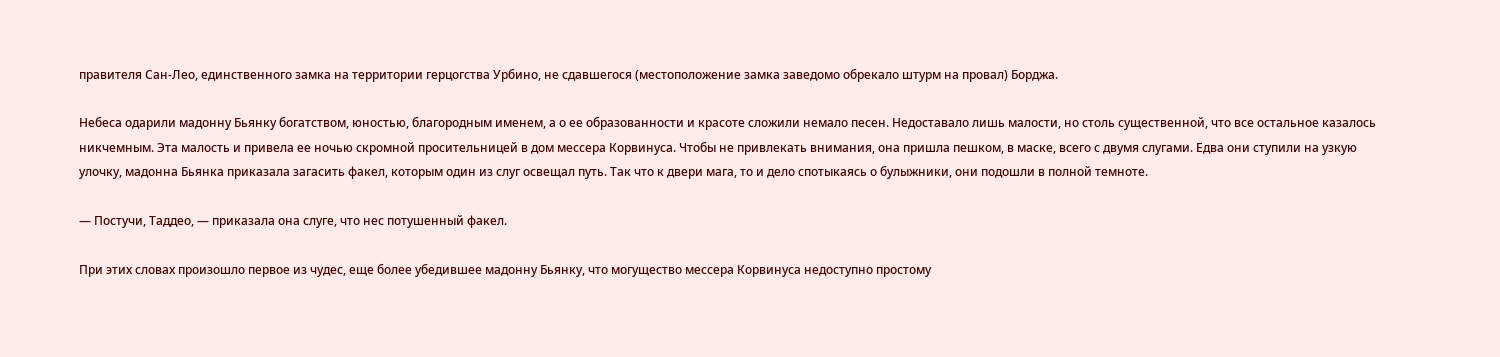правителя Сан-Лео, единственного замка на территории герцогства Урбино, не сдавшегося (местоположение замка заведомо обрекало штурм на провал) Борджа.

Небеса одарили мадонну Бьянку богатством, юностью, благородным именем, а о ее образованности и красоте сложили немало песен. Недоставало лишь малости, но столь существенной, что все остальное казалось никчемным. Эта малость и привела ее ночью скромной просительницей в дом мессера Корвинуса. Чтобы не привлекать внимания, она пришла пешком, в маске, всего с двумя слугами. Едва они ступили на узкую улочку, мадонна Бьянка приказала загасить факел, которым один из слуг освещал путь. Так что к двери мага, то и дело спотыкаясь о булыжники, они подошли в полной темноте.

— Постучи, Таддео, — приказала она слуге, что нес потушенный факел.

При этих словах произошло первое из чудес, еще более убедившее мадонну Бьянку, что могущество мессера Корвинуса недоступно простому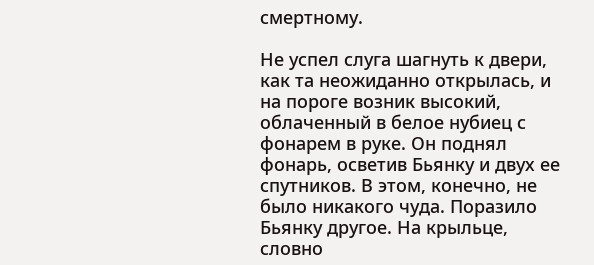смертному.

Не успел слуга шагнуть к двери, как та неожиданно открылась, и на пороге возник высокий, облаченный в белое нубиец с фонарем в руке. Он поднял фонарь, осветив Бьянку и двух ее спутников. В этом, конечно, не было никакого чуда. Поразило Бьянку другое. На крыльце, словно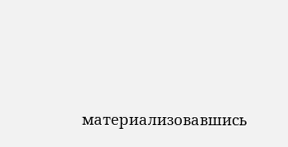материализовавшись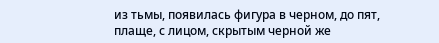из тьмы, появилась фигура в черном, до пят, плаще, с лицом, скрытым черной же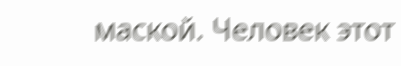маской. Человек этот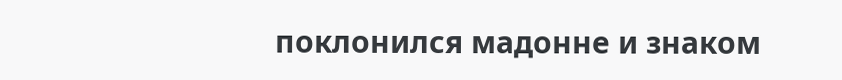поклонился мадонне и знаком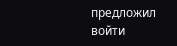предложил войти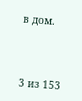в дом.



3 из 153